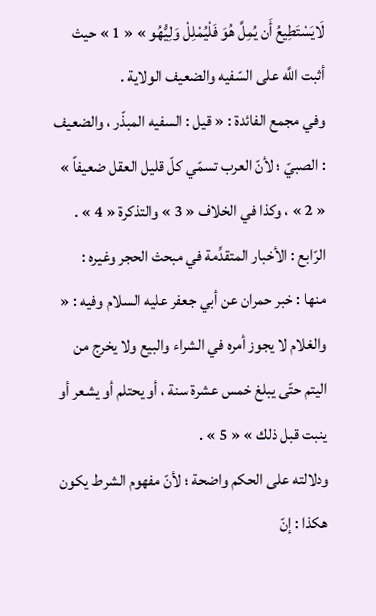لَايَسْتَطِيعُ أَن يُمِلَّ هُوَ فَلْيُمْلِلْ وَلِيُّهُو » « 1 » حيث أثبت اللَّه على السّفيه والضعيف الولاية .
وفي مجمع الفائدة : « قيل : السفيه المبذّر ، والضعيف : الصبيّ ؛ لأنّ العرب تسمّي كلّ قليل العقل ضعيفاً » « 2 » ، وكذا في الخلاف « 3 » والتذكرة « 4 » .
الرّابع : الأخبار المتقدِّمة في مبحث الحجر وغيره :
منها : خبر حمران عن أبي جعفر عليه السلام وفيه : « والغلام لا يجوز أمره في الشراء والبيع ولا يخرج من اليتم حتّى يبلغ خمس عشرة سنة ، أو يحتلم أو يشعر أو ينبت قبل ذلك » « 5 » .
ودلالته على الحكم واضحة ؛ لأنّ مفهوم الشرط يكون هكذا : إنّ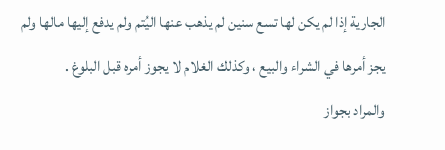الجارية إذا لم يكن لها تسع سنين لم يذهب عنها اليُتم ولم يدفع إليها مالها ولم يجز أمرها في الشراء والبيع ، وكذلك الغلام لا يجوز أمره قبل البلوغ .
والمراد بجواز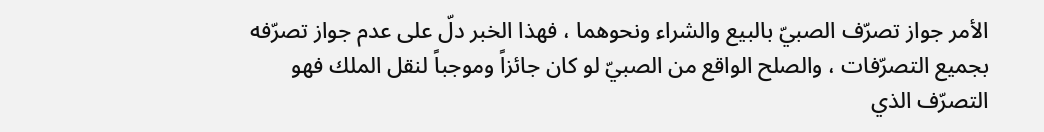الأمر جواز تصرّف الصبيّ بالبيع والشراء ونحوهما ، فهذا الخبر دلّ على عدم جواز تصرّفه بجميع التصرّفات ، والصلح الواقع من الصبيّ لو كان جائزاً وموجباً لنقل الملك فهو التصرّف الذي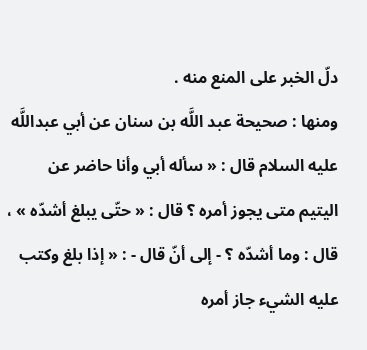دلّ الخبر على المنع منه .
ومنها : صحيحة عبد اللَّه بن سنان عن أبي عبداللَّه عليه السلام قال : « سأله أبي وأنا حاضر عن اليتيم متى يجوز أمره ؟ قال : « حتّى يبلغ أشدّه » ، قال : وما أشدّه ؟ - إلى أنّ قال - : « إذا بلغ وكتب عليه الشيء جاز أمره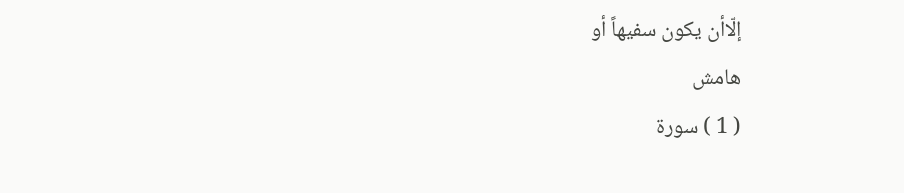إلّاأن يكون سفيهاً أو
هامش
( 1 ) سورة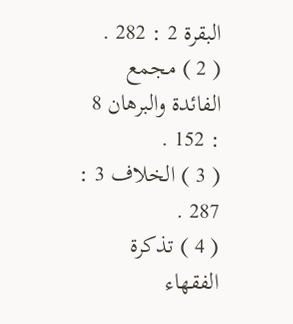البقرة 2 : 282 .
( 2 ) مجمع الفائدة والبرهان 8 : 152 .
( 3 ) الخلاف 3 : 287 .
( 4 ) تذكرة الفقهاء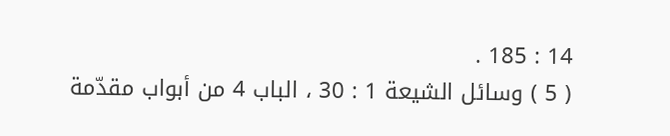14 : 185 .
( 5 ) وسائل الشيعة 1 : 30 ، الباب 4 من أبواب مقدّمة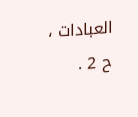العبادات ، ح 2 .